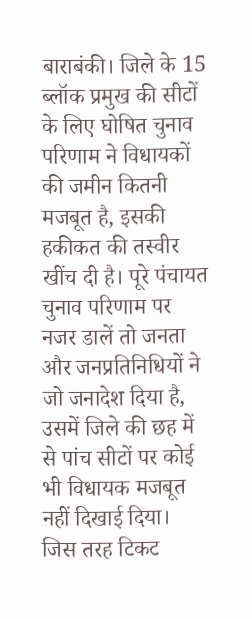बाराबंकी। जिले के 15 ब्लॉक प्रमुख की सीटों के लिए घोषित चुनाव परिणाम ने विधायकों की जमीन कितनी मजबूत है, इसकी हकीकत की तस्वीर खींच दी है। पूरे पंचायत चुनाव परिणाम पर नजर डालें तो जनता और जनप्रतिनिधियों ने जो जनादेश दिया है, उसमें जिले की छह में से पांच सीटों पर कोई भी विधायक मजबूत नहीं दिखाई दिया।
जिस तरह टिकट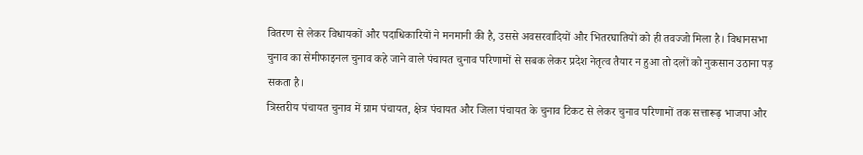वितरण से लेकर विधायकों और पदाधिकारियों ने मनमानी की है, उससे अवसरवादियों और भितरघातियों को ही तवज्जो मिला है। विधानसभा चुनाव का सेमीफाइनल चुनाव कहे जाने वाले पंचायत चुनाव परिणामों से सबक लेकर प्रदेश नेतृत्व तैयार न हुआ तो दलों को नुकसान उठाना पड़ सकता है।
त्रिस्तरीय पंचायत चुनाव में ग्राम पंचायत, क्षेत्र पंचायत और जिला पंचायत के चुनाव टिकट से लेकर चुनाव परिणामों तक सत्तारूढ़ भाजपा और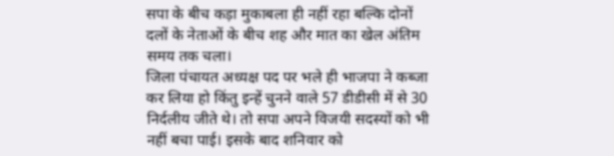सपा के बीच कड़ा मुकाबला ही नहीं रहा बल्कि दोनों दलों के नेताओं के बीच शह और मात का खेल अंतिम समय तक चला।
जिला पंचायत अध्यक्ष पद पर भले ही भाजपा ने कब्जा कर लिया हो किंतु इन्हें चुनने वाले 57 डीडीसी में से 30 निर्दलीय जीते थे। तो सपा अपने विजयी सदस्यों को भी नहीं बचा पाई। इसके बाद शनिवार को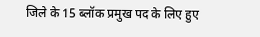जिले के 15 ब्लॉक प्रमुख पद के लिए हुए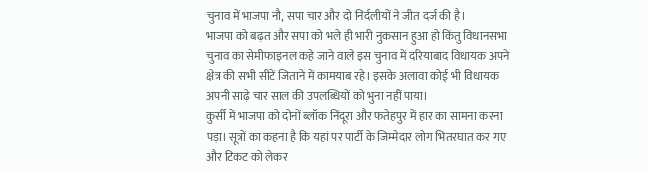चुनाव में भाजपा नौ, सपा चार और दो निर्दलीयों ने जीत दर्ज की है।
भाजपा को बढ़त और सपा को भले ही भारी नुकसान हुआ हो किंतु विधानसभा चुनाव का सेमीफाइनल कहे जाने वाले इस चुनाव में दरियाबाद विधायक अपने क्षेत्र की सभी सीटें जिताने में कामयाब रहे। इसके अलावा कोई भी विधायक अपनी साढ़े चार साल की उपलब्धियों को भुना नहीं पाया।
कुर्सी में भाजपा को दोनों ब्लॉक निंदूरा और फतेहपुर में हार का सामना करना पड़ा। सूत्रों का कहना है कि यहां पर पार्टी के जिम्मेदार लोग भितरघात कर गए और टिकट को लेकर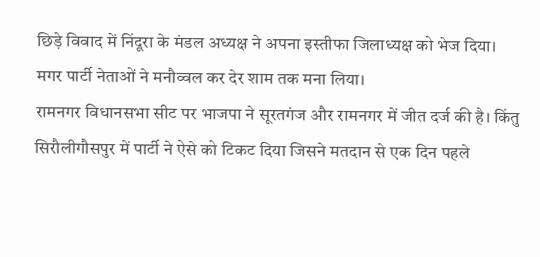छिड़े विवाद में निंदूरा के मंडल अध्यक्ष ने अपना इस्तीफा जिलाध्यक्ष को भेज दिया। मगर पार्टी नेताओं ने मनौव्वल कर देर शाम तक मना लिया।
रामनगर विधानसभा सीट पर भाजपा ने सूरतगंज और रामनगर में जीत दर्ज की है। किंतु सिरौलीगौसपुर में पार्टी ने ऐसे को टिकट दिया जिसने मतदान से एक दिन पहले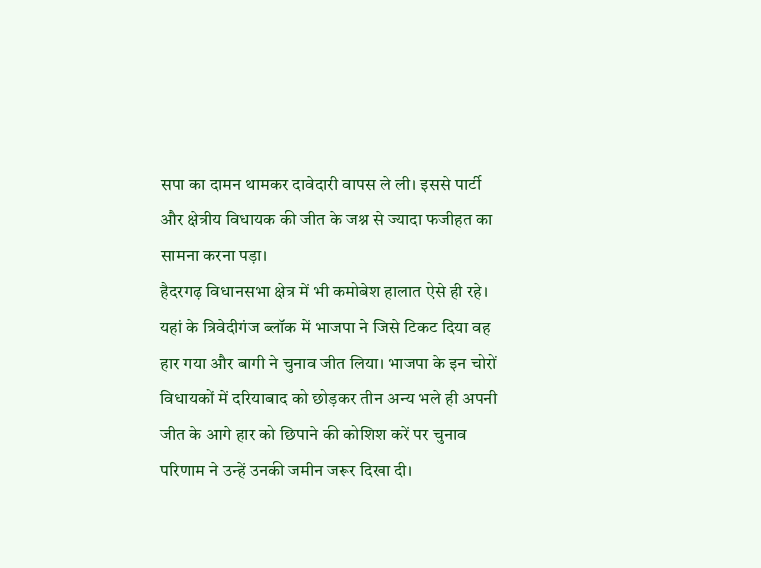सपा का दामन थामकर दावेदारी वापस ले ली। इससे पार्टी और क्षेत्रीय विधायक की जीत के जश्न से ज्यादा फजीहत का सामना करना पड़ा।
हैदरगढ़ विधानसभा क्षेत्र में भी कमोबेश हालात ऐसे ही रहे। यहां के त्रिवेदीगंज ब्लॉक में भाजपा ने जिसे टिकट दिया वह हार गया और बागी ने चुनाव जीत लिया। भाजपा के इन चोरों विधायकों में दरियाबाद को छोड़कर तीन अन्य भले ही अपनी जीत के आगे हार को छिपाने की कोशिश करें पर चुनाव परिणाम ने उन्हें उनकी जमीन जरूर दिखा दी।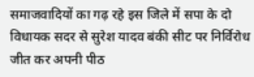समाजवादियों का गढ़ रहे इस जिले में सपा के दो विधायक सदर से सुरेश यादव बंकी सीट पर निर्विरोध जीत कर अपनी पीठ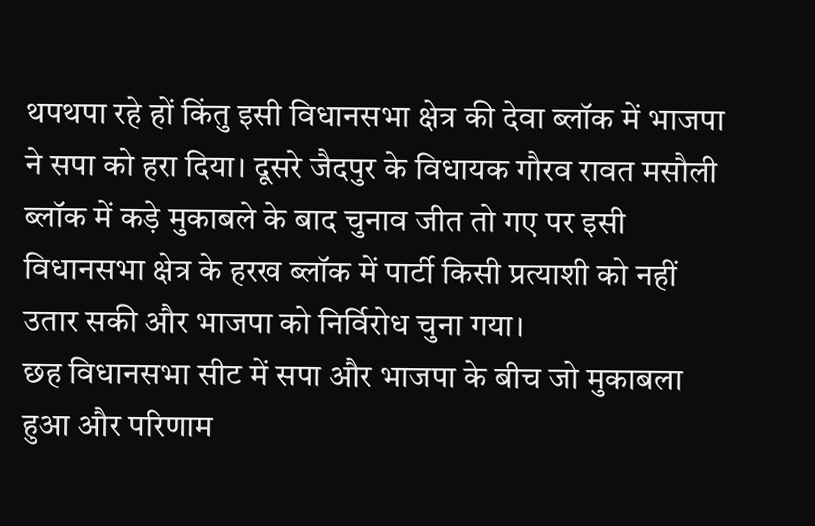थपथपा रहे हों किंतु इसी विधानसभा क्षेत्र की देवा ब्लॉक में भाजपा ने सपा को हरा दिया। दूसरे जैदपुर के विधायक गौरव रावत मसौली ब्लॉक में कड़े मुकाबले के बाद चुनाव जीत तो गए पर इसी विधानसभा क्षेत्र के हरख ब्लॉक में पार्टी किसी प्रत्याशी को नहीं उतार सकी और भाजपा को निर्विरोध चुना गया।
छह विधानसभा सीट में सपा और भाजपा के बीच जो मुकाबला हुआ और परिणाम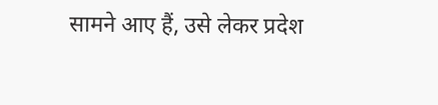सामने आए हैं, उसे लेकर प्रदेश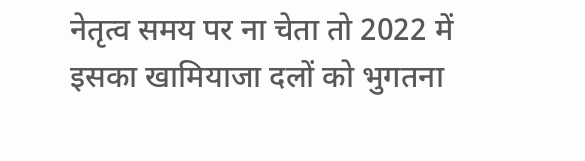नेतृत्व समय पर ना चेता तो 2022 में इसका खामियाजा दलों को भुगतना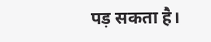पड़ सकता है।